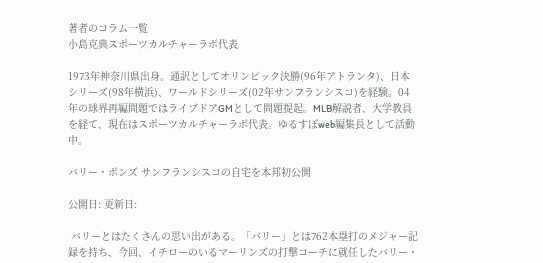著者のコラム一覧
小島克典スポーツカルチャーラボ代表

1973年神奈川県出身。通訳としてオリンピック決勝(96年アトランタ)、日本シリーズ(98年横浜)、ワールドシリーズ(02年サンフランシスコ)を経験。04年の球界再編問題ではライブドアGMとして問題提起。MLB解説者、大学教員を経て、現在はスポーツカルチャーラボ代表。ゆるすぽweb編集長として活動中。

バリー・ボンズ サンフランシスコの自宅を本邦初公開

公開日: 更新日:

 バリーとはたくさんの思い出がある。「バリー」とは762本塁打のメジャー記録を持ち、今回、イチローのいるマーリンズの打撃コーチに就任したバリー・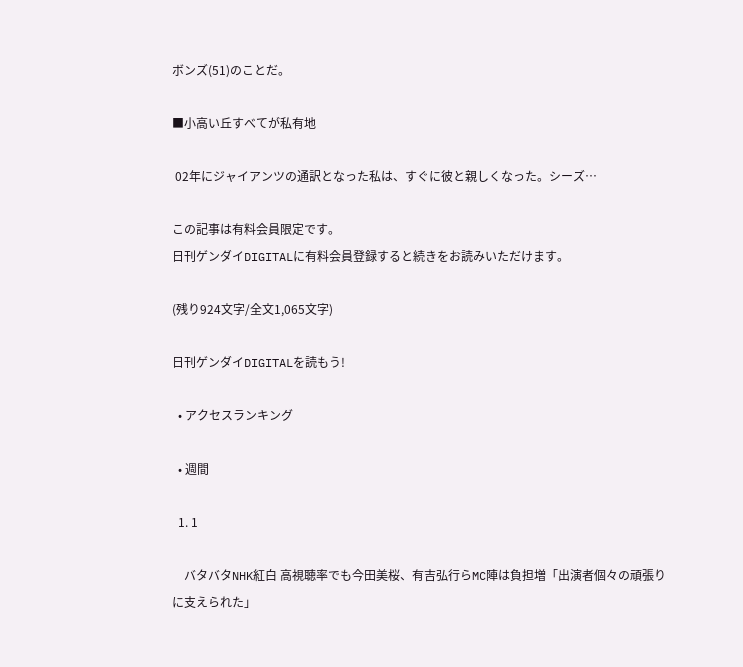ボンズ(51)のことだ。

■小高い丘すべてが私有地

 02年にジャイアンツの通訳となった私は、すぐに彼と親しくなった。シーズ…

この記事は有料会員限定です。
日刊ゲンダイDIGITALに有料会員登録すると続きをお読みいただけます。

(残り924文字/全文1,065文字)

日刊ゲンダイDIGITALを読もう!

  • アクセスランキング

  • 週間

  1. 1

    バタバタNHK紅白 高視聴率でも今田美桜、有吉弘行らMC陣は負担増「出演者個々の頑張りに支えられた」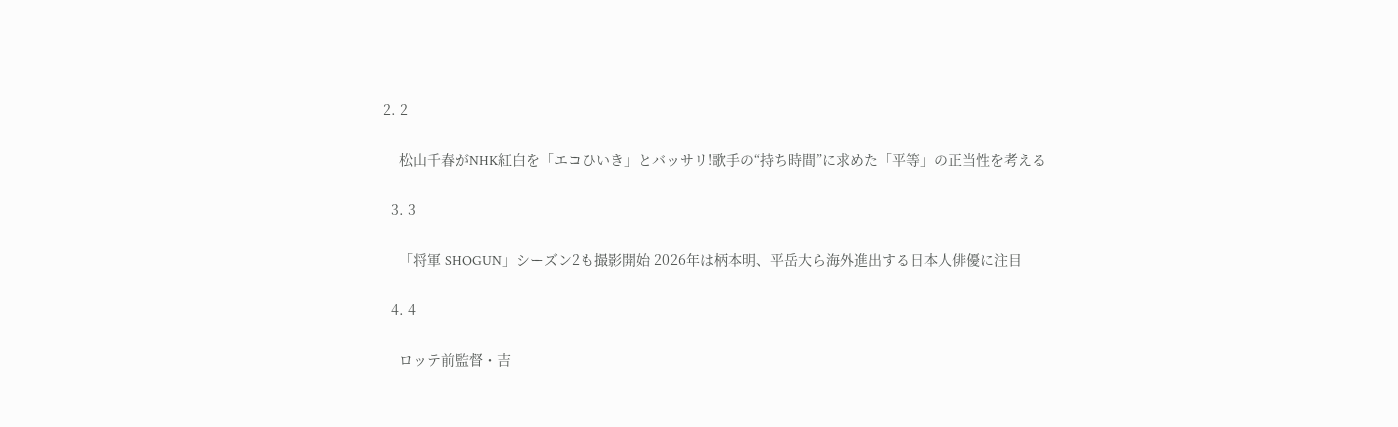2. 2

    松山千春がNHK紅白を「エコひいき」とバッサリ!歌手の“持ち時間”に求めた「平等」の正当性を考える

  3. 3

    「将軍 SHOGUN」シーズン2も撮影開始 2026年は柄本明、平岳大ら海外進出する日本人俳優に注目

  4. 4

    ロッテ前監督・吉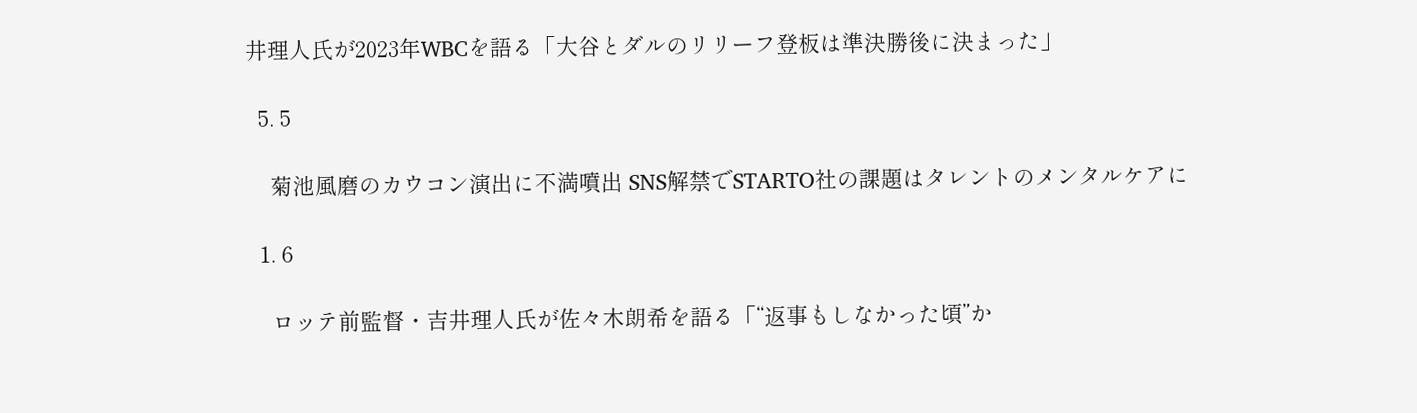井理人氏が2023年WBCを語る「大谷とダルのリリーフ登板は準決勝後に決まった」

  5. 5

    菊池風磨のカウコン演出に不満噴出 SNS解禁でSTARTO社の課題はタレントのメンタルケアに

  1. 6

    ロッテ前監督・吉井理人氏が佐々木朗希を語る「“返事もしなかった頃”か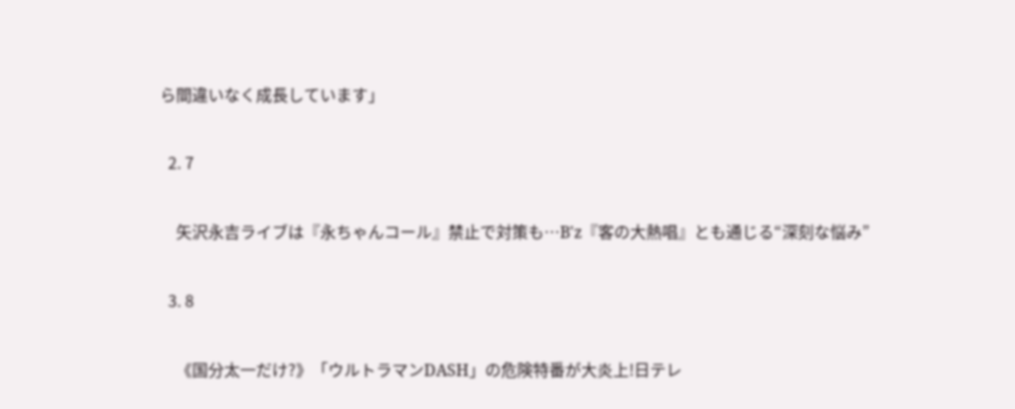ら間違いなく成長しています」

  2. 7

    矢沢永吉ライブは『永ちゃんコール』禁止で対策も…B'z『客の大熱唱』とも通じる“深刻な悩み”

  3. 8

    《国分太一だけ?》「ウルトラマンDASH」の危険特番が大炎上!日テレ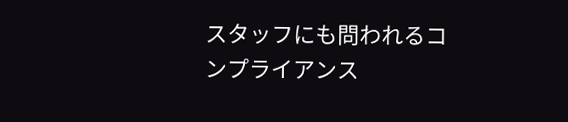スタッフにも問われるコンプライアンス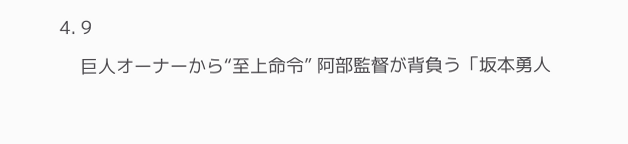4. 9

    巨人オーナーから“至上命令” 阿部監督が背負う「坂本勇人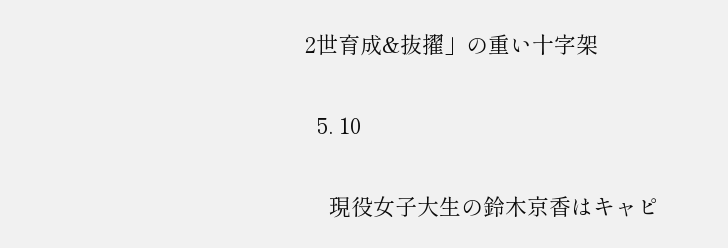2世育成&抜擢」の重い十字架

  5. 10

    現役女子大生の鈴木京香はキャピ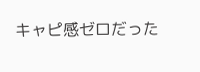キャピ感ゼロだった